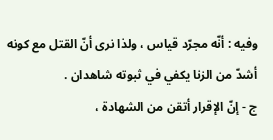وفيه : أنّه مجرّد قياس ، ولذا نرى أنّ القتل مع كونه أشدّ من الزنا يكفي في ثبوته شاهدان .
ج - إنّ الإقرار أتقن من الشهادة ،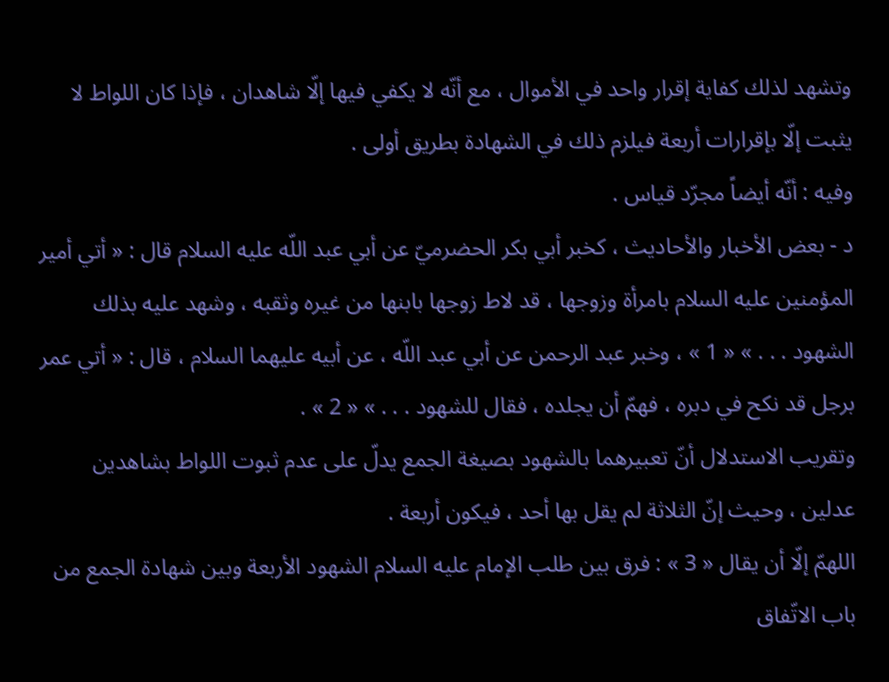وتشهد لذلك كفاية إقرار واحد في الأموال ، مع أنّه لا يكفي فيها إلّا شاهدان ، فإذا كان اللواط لا يثبت إلّا بإقرارات أربعة فيلزم ذلك في الشهادة بطريق أولى .
وفيه : أنّه أيضاً مجرّد قياس .
د - بعض الأخبار والأحاديث ، كخبر أبي بكر الحضرميّ عن أبي عبد اللّه عليه السلام قال : « أتي أمير المؤمنين عليه السلام بامرأة وزوجها ، قد لاط زوجها بابنها من غيره وثقبه ، وشهد عليه بذلك الشهود . . . » « 1 » ، وخبر عبد الرحمن عن أبي عبد اللّه ، عن أبيه عليهما السلام ، قال : « أتي عمر برجل قد نكح في دبره ، فهمّ أن يجلده ، فقال للشهود . . . » « 2 » .
وتقريب الاستدلال أنّ تعبيرهما بالشهود بصيغة الجمع يدلّ على عدم ثبوت اللواط بشاهدين عدلين ، وحيث إنّ الثلاثة لم يقل بها أحد ، فيكون أربعة .
اللهمّ إلّا أن يقال « 3 » : فرق بين طلب الإمام عليه السلام الشهود الأربعة وبين شهادة الجمع من باب الاتّفاق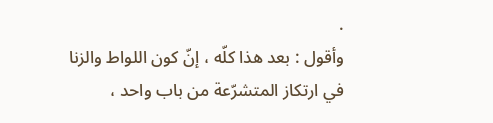.
وأقول : بعد هذا كلّه ، إنّ كون اللواط والزنا في ارتكاز المتشرّعة من باب واحد ،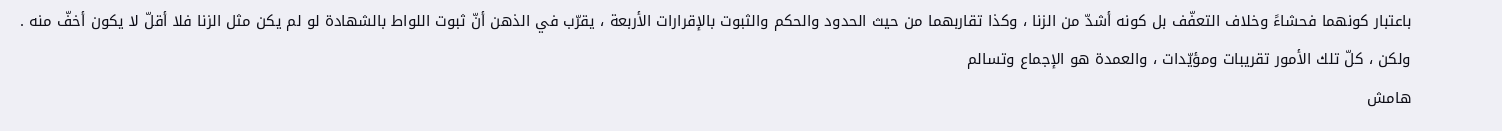باعتبار كونهما فحشاءً وخلاف التعفّف بل كونه أشدّ من الزنا ، وكذا تقاربهما من حيث الحدود والحكم والثبوت بالإقرارات الأربعة ، يقرّب في الذهن أنّ ثبوت اللواط بالشهادة لو لم يكن مثل الزنا فلا أقلّ لا يكون أخفّ منه .
ولكن ، كلّ تلك الأمور تقريبات ومؤيّدات ، والعمدة هو الإجماع وتسالم
هامش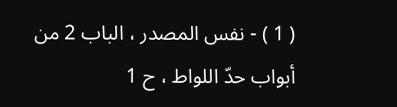( 1 ) - نفس المصدر ، الباب 2 من أبواب حدّ اللواط ، ح 1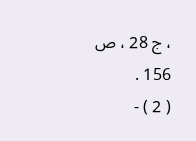، ج 28 ، ص 156 .
( 2 ) -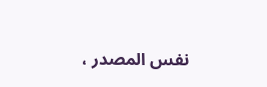نفس المصدر ،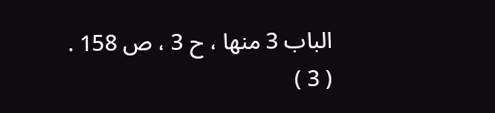الباب 3 منها ، ح 3 ، ص 158 .
( 3 )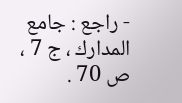- راجع : جامع المدارك ، ج 7 ، ص 70 .